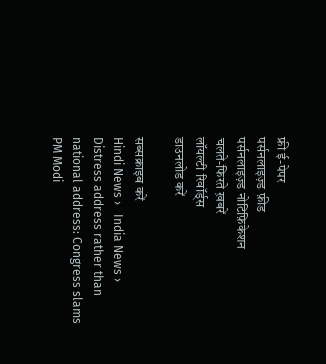फ्री ई-पेपर
पर्सनलाइज़्ड फ़ीड
पर्सनलाइज़्ड नोटिफ़िकेशन
चलते-फिरते ख़बरें
लॉयल्टी रिवॉर्ड्स
डाउनलोड करें

सब्सक्राइब करें
Hindi News ›   India News ›   Distress address rather than national address: Congress slams PM Modi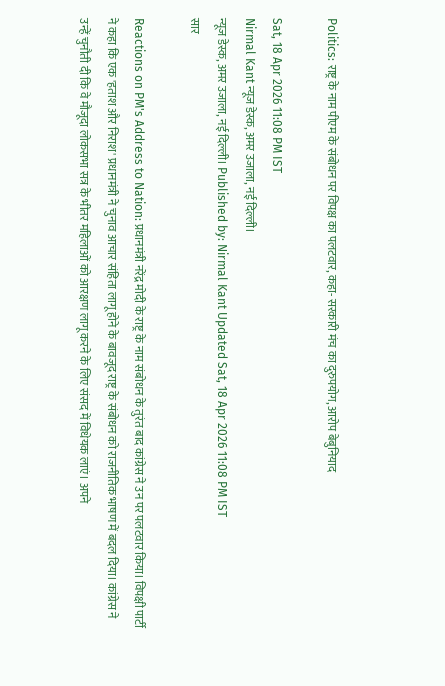Politics: राष्ट्र के नाम पीएम के संबोधन पर विपक्ष का पलटवार, कहा- सरकारी मंच का दुरुपयोग, आरोप बेबुनियाद

Sat, 18 Apr 2026 11:08 PM IST
Nirmal Kant न्यूज डेस्क, अमर उजाला, नई दिल्ली।
न्यूज डेस्क, अमर उजाला, नई दिल्ली। Published by: Nirmal Kant Updated Sat, 18 Apr 2026 11:08 PM IST
सार

Reactions on PM's Address to Nation: प्रधानमंत्री नरेंद्र मोदी के राष्ट्र के नाम संबोधन के तुरंत बाद कांग्रेस ने उन पर पलटवार किया। विपक्षी पार्टी ने कहा कि एक 'हताश और निराश' प्रधानमंत्री ने चुनाव आचार संहिता लागू होने के बावजूद राष्ट्र के संबोधन को राजनीतिक भाषण में बदल दिया। कांग्रेस ने उन्हें चुनौती दी कि वे मौजूदा लोकसभा सत्र के भीतर महिलाओं को आरक्षण लागू करने के लिए संसद में विधेयक लाएं। अपने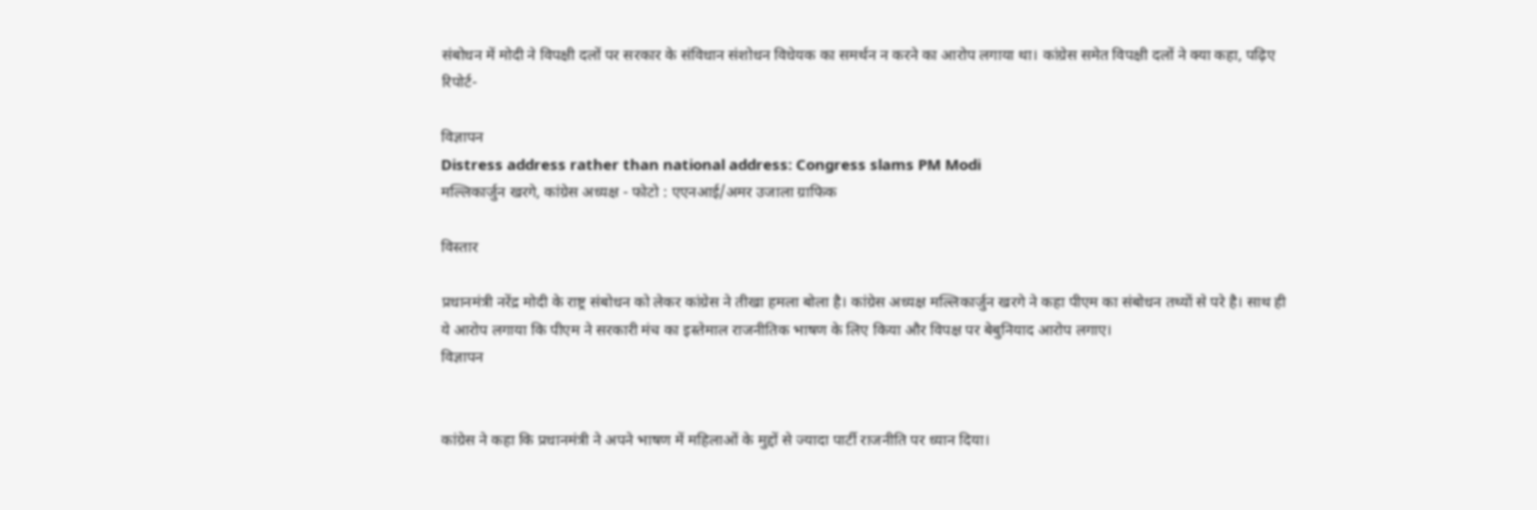संबोधन में मोदी ने विपक्षी दलों पर सरकार के संविधान संशोधन विधेयक का समर्थन न करने का आरोप लगाया था। कांग्रेस समेत विपक्षी दलों ने क्या कहा, पढ़िए रिपोर्ट-

विज्ञापन
Distress address rather than national address: Congress slams PM Modi
मल्लिकार्जुन खरगे, कांग्रेस अध्यक्ष - फोटो : एएनआई/अमर उजाला ग्राफिक

विस्तार

प्रधानमंत्री नरेंद्र मोदी के राष्ट्र संबोधन को लेकर कांग्रेस ने तीखा हमला बोला है। कांग्रेस अध्यक्ष मल्लिकार्जुन खरगे ने कहा पीएम का संबोधन तथ्यों से परे है। साथ ही ये आरोप लगाया कि पीएम ने सरकारी मंच का इस्तेमाल राजनीतिक भाषण के लिए किया और विपक्ष पर बेबुनियाद आरोप लगाए।
विज्ञापन


कांग्रेस ने कहा कि प्रधानमंत्री ने अपने भाषण में महिलाओं के मुद्दों से ज्यादा पार्टी राजनीति पर ध्यान दिया।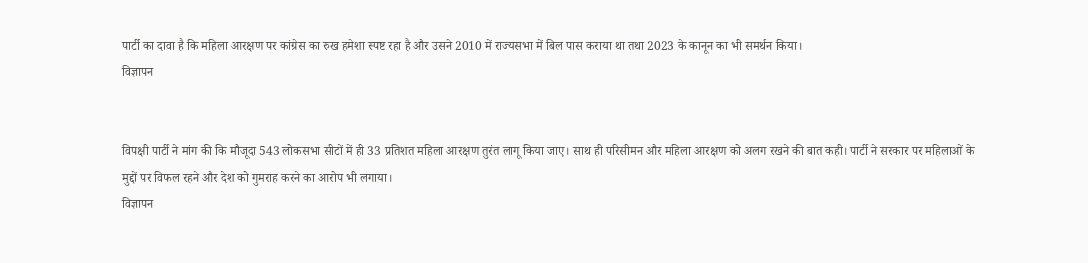पार्टी का दावा है कि महिला आरक्षण पर कांग्रेस का रुख हमेशा स्पष्ट रहा है और उसने 2010 में राज्यसभा में बिल पास कराया था तथा 2023 के कानून का भी समर्थन किया।
विज्ञापन


विपक्षी पार्टी ने मांग की कि मौजूदा 543 लोकसभा सीटों में ही 33 प्रतिशत महिला आरक्षण तुरंत लागू किया जाए। साथ ही परिसीमन और महिला आरक्षण को अलग रखने की बात कही। पार्टी ने सरकार पर महिलाओं के मुद्दों पर विफल रहने और देश को गुमराह करने का आरोप भी लगाया।
विज्ञापन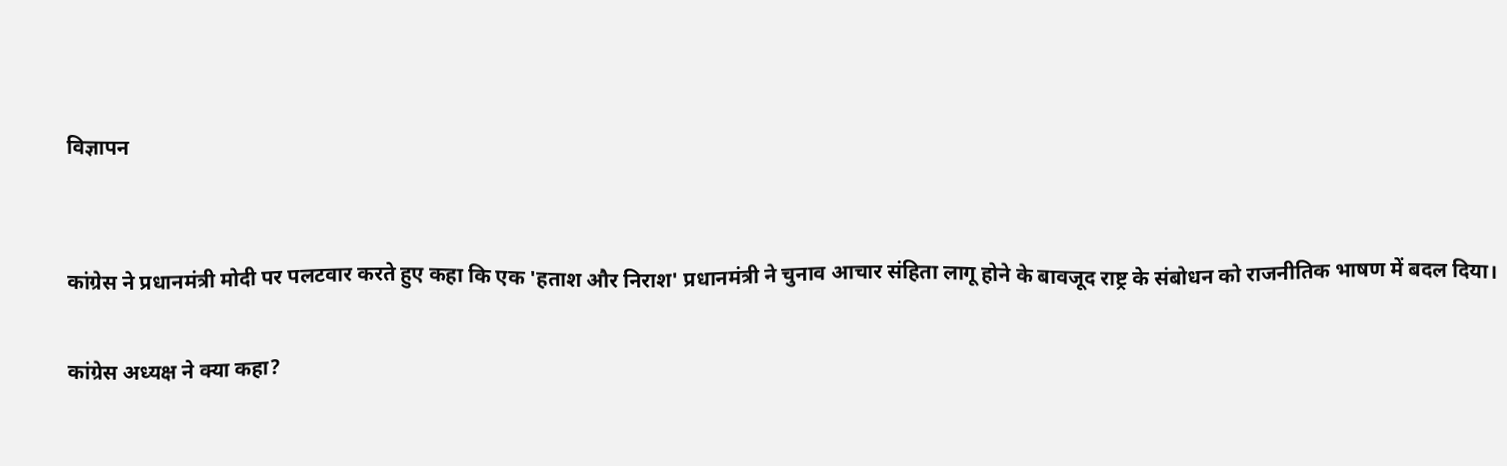विज्ञापन


कांग्रेस ने प्रधानमंत्री मोदी पर पलटवार करते हुए कहा कि एक 'हताश और निराश' प्रधानमंत्री ने चुनाव आचार संहिता लागू होने के बावजूद राष्ट्र के संबोधन को राजनीतिक भाषण में बदल दिया।

कांग्रेस अध्यक्ष ने क्या कहा?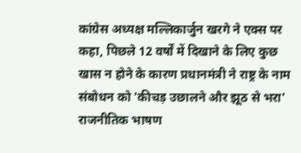कांग्रेस अध्यक्ष मल्लिकार्जुन खरगे ने एक्स पर कहा, पिछले 12 वर्षों में दिखाने के लिए कुछ खास न होने के कारण प्रधानमंत्री ने राष्ट्र के नाम संबोधन को 'कीचड़ उछालने और झूठ से भरा' राजनीतिक भाषण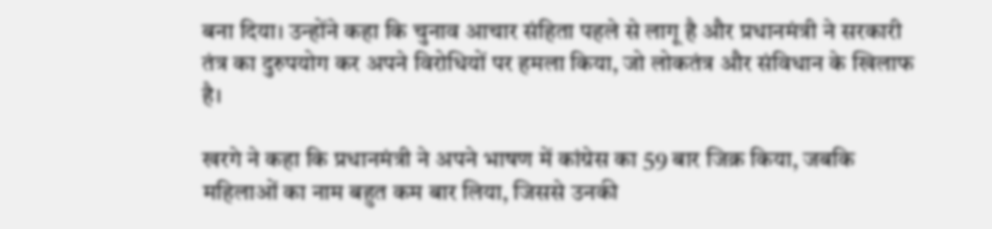बना दिया। उन्होंने कहा कि चुनाव आचार संहिता पहले से लागू है और प्रधानमंत्री ने सरकारी तंत्र का दुरुपयोग कर अपने विरोधियों पर हमला किया, जो लोकतंत्र और संविधान के खिलाफ है।

खरगे ने कहा कि प्रधानमंत्री ने अपने भाषण में कांग्रेस का 59 बार जिक्र किया, जबकि महिलाओं का नाम बहुत कम बार लिया, जिससे उनकी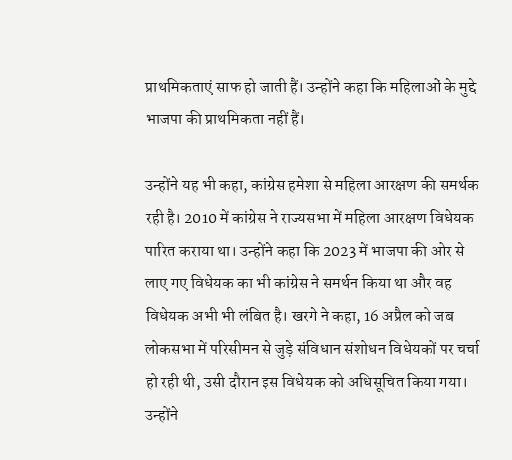प्राथमिकताएं साफ हो जाती हैं। उन्होंने कहा कि महिलाओं के मुद्दे भाजपा की प्राथमिकता नहीं हैं।

उन्होंने यह भी कहा, कांग्रेस हमेशा से महिला आरक्षण की समर्थक रही है। 2010 में कांग्रेस ने राज्यसभा में महिला आरक्षण विधेयक पारित कराया था। उन्होंने कहा कि 2023 में भाजपा की ओर से लाए गए विधेयक का भी कांग्रेस ने समर्थन किया था और वह विधेयक अभी भी लंबित है। खरगे ने कहा, 16 अप्रैल को जब लोकसभा में परिसीमन से जुड़े संविधान संशोधन विधेयकों पर चर्चा हो रही थी, उसी दौरान इस विधेयक को अधिसूचित किया गया। उन्होंने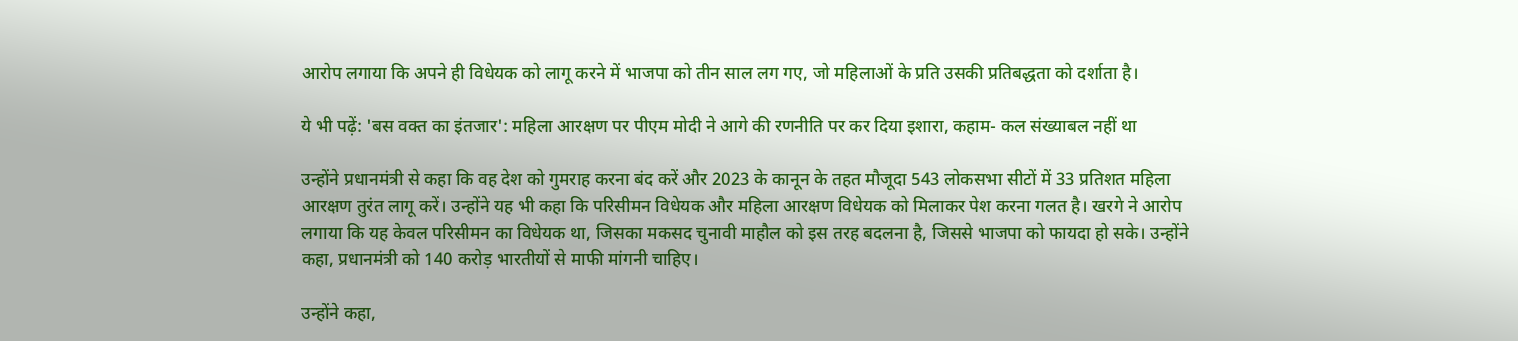आरोप लगाया कि अपने ही विधेयक को लागू करने में भाजपा को तीन साल लग गए, जो महिलाओं के प्रति उसकी प्रतिबद्धता को दर्शाता है।

ये भी पढ़ें: 'बस वक्त का इंतजार': महिला आरक्षण पर पीएम मोदी ने आगे की रणनीति पर कर दिया इशारा, कहाम- कल संख्याबल नहीं था

उन्होंने प्रधानमंत्री से कहा कि वह देश को गुमराह करना बंद करें और 2023 के कानून के तहत मौजूदा 543 लोकसभा सीटों में 33 प्रतिशत महिला आरक्षण तुरंत लागू करें। उन्होंने यह भी कहा कि परिसीमन विधेयक और महिला आरक्षण विधेयक को मिलाकर पेश करना गलत है। खरगे ने आरोप लगाया कि यह केवल परिसीमन का विधेयक था, जिसका मकसद चुनावी माहौल को इस तरह बदलना है, जिससे भाजपा को फायदा हो सके। उन्होंने कहा, प्रधानमंत्री को 140 करोड़ भारतीयों से माफी मांगनी चाहिए।

उन्होंने कहा,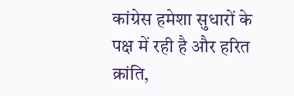कांग्रेस हमेशा सुधारों के पक्ष में रही है और हरित क्रांति,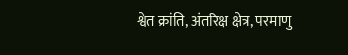श्वेत क्रांति, अंतरिक्ष क्षेत्र, परमाणु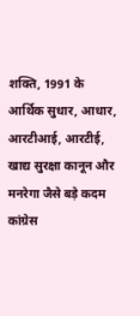शक्ति, 1991 के आर्थिक सुधार, आधार, आरटीआई, आरटीई, खाद्य सुरक्षा कानून और मनरेगा जैसे बड़े कदम कांग्रेस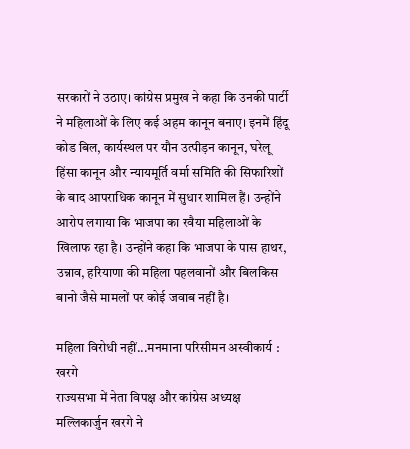सरकारों ने उठाए। कांग्रेस प्रमुख ने कहा कि उनकी पार्टी ने महिलाओं के लिए कई अहम कानून बनाए। इनमें हिंदू कोड बिल, कार्यस्थल पर यौन उत्पीड़न कानून, घरेलू हिंसा कानून और न्यायमूर्ति वर्मा समिति की सिफारिशों के बाद आपराधिक कानून में सुधार शामिल हैं। उन्होंने आरोप लगाया कि भाजपा का रवैया महिलाओं के खिलाफ रहा है। उन्होंने कहा कि भाजपा के पास हाथर, उन्नाव, हरियाणा की महिला पहलवानों और बिलकिस बानो जैसे मामलों पर कोई जवाब नहीं है।

महिला विरोधी नहीं...मनमाना परिसीमन अस्वीकार्य : खरगे
राज्यसभा में नेता विपक्ष और कांग्रेस अध्यक्ष मल्लिकार्जुन खरगे ने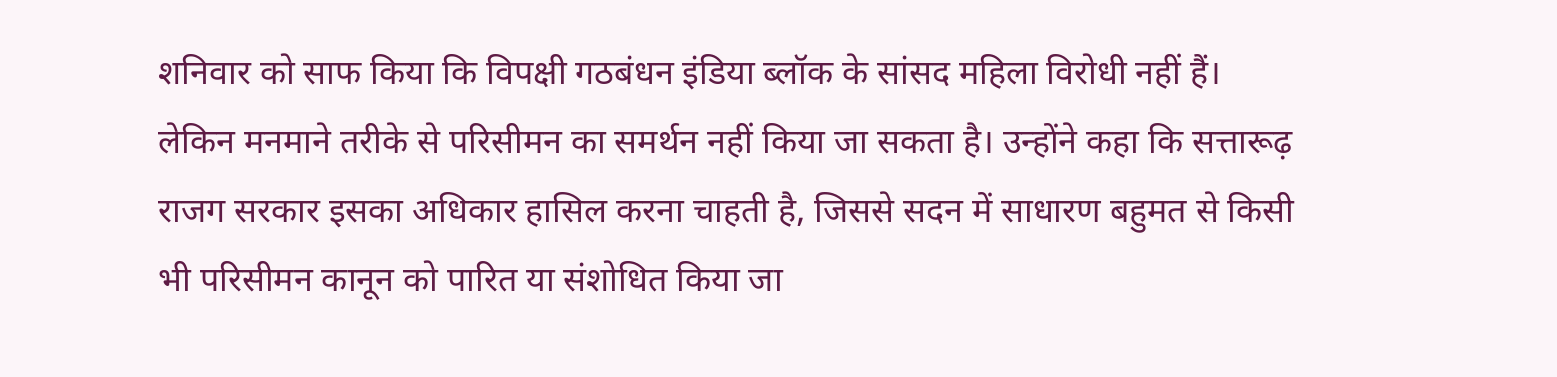शनिवार को साफ किया कि विपक्षी गठबंधन इंडिया ब्लॉक के सांसद महिला विरोधी नहीं हैं। लेकिन मनमाने तरीके से परिसीमन का समर्थन नहीं किया जा सकता है। उन्होंने कहा कि सत्तारूढ़ राजग सरकार इसका अधिकार हासिल करना चाहती है, जिससे सदन में साधारण बहुमत से किसी भी परिसीमन कानून को पारित या संशोधित किया जा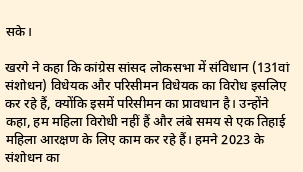सके।

खरगे ने कहा कि कांग्रेस सांसद लोकसभा में संविधान (131वां संशोधन) विधेयक और परिसीमन विधेयक का विरोध इसलिए कर रहे हैं, क्योंकि इसमें परिसीमन का प्रावधान है। उन्होंने कहा, हम महिला विरोधी नहीं हैं और लंबे समय से एक तिहाई महिला आरक्षण के लिए काम कर रहे हैं। हमने 2023 के संशोधन का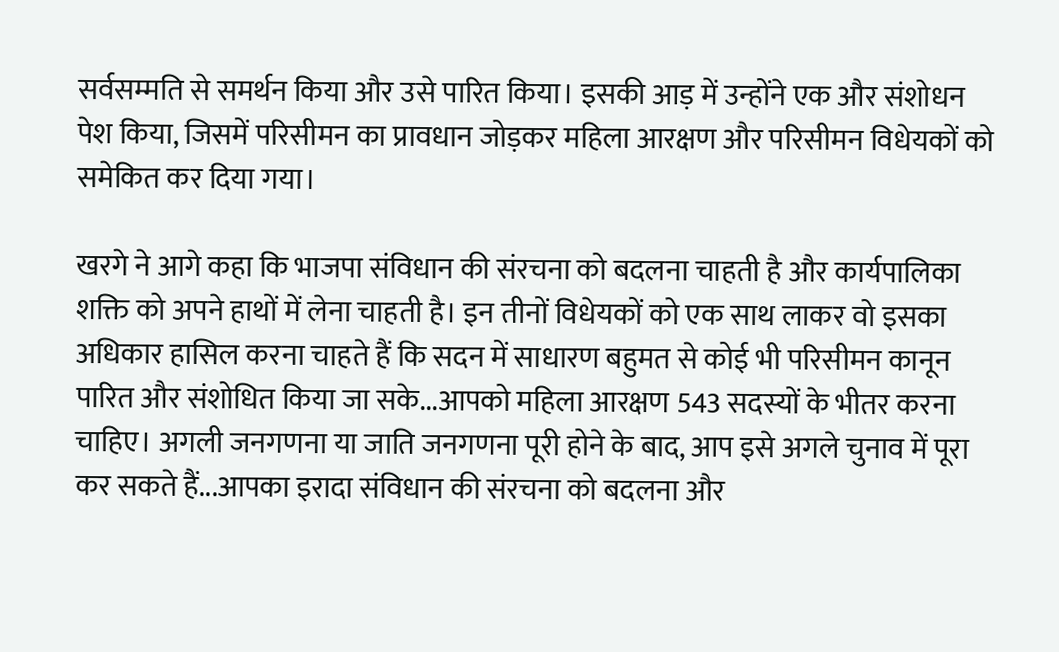सर्वसम्मति से समर्थन किया और उसे पारित किया। इसकी आड़ में उन्होंने एक और संशोधन पेश किया, जिसमें परिसीमन का प्रावधान जोड़कर महिला आरक्षण और परिसीमन विधेयकों को समेकित कर दिया गया।

खरगे ने आगे कहा कि भाजपा संविधान की संरचना को बदलना चाहती है और कार्यपालिका शक्ति को अपने हाथों में लेना चाहती है। इन तीनों विधेयकों को एक साथ लाकर वो इसका अधिकार हासिल करना चाहते हैं कि सदन में साधारण बहुमत से कोई भी परिसीमन कानून पारित और संशोधित किया जा सके...आपको महिला आरक्षण 543 सदस्यों के भीतर करना चाहिए। अगली जनगणना या जाति जनगणना पूरी होने के बाद, आप इसे अगले चुनाव में पूरा कर सकते हैं...आपका इरादा संविधान की संरचना को बदलना और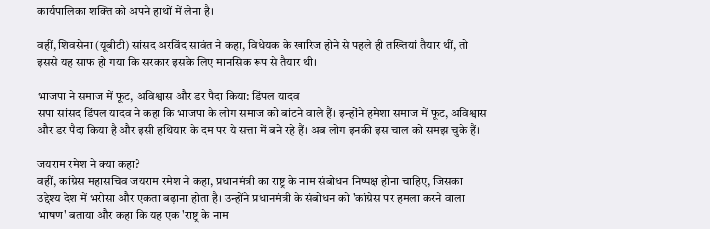कार्यपालिका शक्ति को अपने हाथों में लेना है।

वहीं, शिवसेना (यूबीटी) सांसद अरविंद सावंत ने कहा, विधेयक के खारिज होने से पहले ही तख्तियां तैयार थीं, तो इससे यह साफ हो गया कि सरकार इसके लिए मानसिक रूप से तैयार थी।

भाजपा ने समाज में फूट, अविश्वास और डर पैदा किया: डिंपल यादव
सपा सांसद डिंपल यादव ने कहा कि भाजपा के लोग समाज को बांटने वाले हैं। इन्होंने हमेशा समाज में फूट, अविश्वास और डर पैदा किया है और इसी हथियार के दम पर ये सत्ता में बने रहे हैं। अब लोग इनकी इस चाल को समझ चुके हैं।

जयराम रमेश ने क्या कहा?
वहीं, कांग्रेस महासचिव जयराम रमेश ने कहा, प्रधानमंत्री का राष्ट्र के नाम संबोधन निष्पक्ष होना चाहिए, जिसका उद्देश्य देश में भरोसा और एकता बढ़ाना होता है। उन्होंने प्रधानमंत्री के संबोधन को 'कांग्रेस पर हमला करने वाला भाषण' बताया और कहा कि यह एक 'राष्ट्र के नाम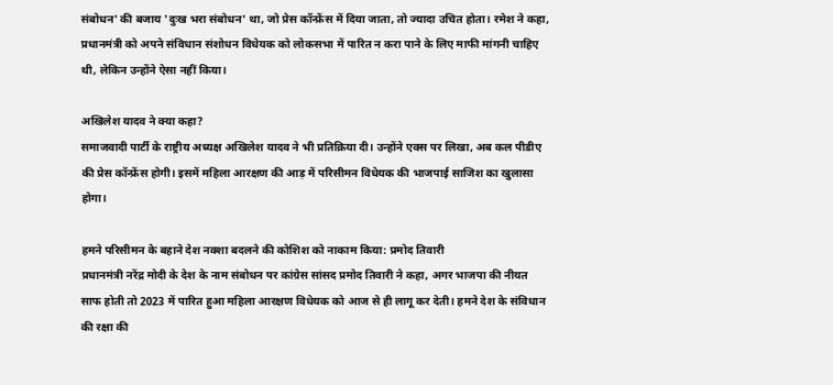संबोधन' की बजाय 'दुःख भरा संबोधन' था, जो प्रेस कॉन्फ्रेंस में दिया जाता, तो ज्यादा उचित होता। रमेश ने कहा, प्रधानमंत्री को अपने संविधान संशोधन विधेयक को लोकसभा में पारित न करा पाने के लिए माफी मांगनी चाहिए थी, लेकिन उन्होंने ऐसा नहीं किया।

अखिलेश यादव ने क्या कहा?
समाजवादी पार्टी के राष्ट्रीय अध्यक्ष अखिलेश यादव ने भी प्रतिक्रिया दी। उन्होंने एक्स पर लिखा, अब कल पीडीए की प्रेस कॉन्फ्रेंस होगी। इसमें महिला आरक्षण की आड़ में परिसीमन विधेयक की भाजपाई साजिश का खुलासा होगा।

हमने परिसीमन के बहाने देश नक्शा बदलने की कोशिश को नाकाम किया: प्रमोद तिवारी
प्रधानमंत्री नरेंद्र मोदी के देश के नाम संबोधन पर कांग्रेस सांसद प्रमोद तिवारी ने कहा, अगर भाजपा की नीयत साफ होती तो 2023 में पारित हुआ महिला आरक्षण विधेयक को आज से ही लागू कर देती। हमने देश के संविधान की रक्षा की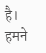है। हमने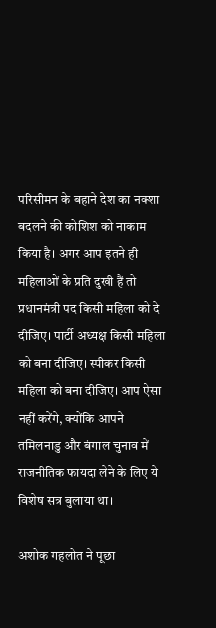परिसीमन के बहाने देश का नक्शा बदलने की कोशिश को नाकाम किया है। अगर आप इतने ही महिलाओं के प्रति दुखी हैं तो प्रधानमंत्री पद किसी महिला को दे दीजिए। पार्टी अध्यक्ष किसी महिला को बना दीजिए। स्पीकर किसी महिला को बना दीजिए। आप ऐसा नहीं करेंगे, क्योंकि आपने तमिलनाडु और बंगाल चुनाव में राजनीतिक फायदा लेने के लिए ये विशेष सत्र बुलाया था।

अशोक गहलोत ने पूछा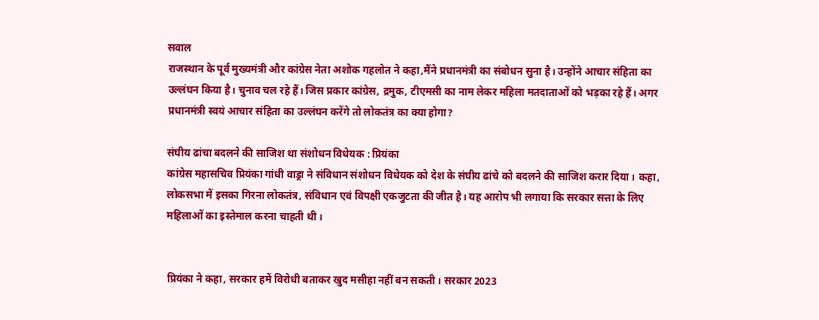सवाल
राजस्थान के पूर्व मुख्यमंत्री और कांग्रेस नेता अशोक गहलोत ने कहा,मैंने प्रधानमंत्री का संबोधन सुना है। उन्होंने आचार संहिता का उल्लंघन किया है। चुनाव चल रहे हैं। जिस प्रकार कांग्रेस, द्रमुक, टीएमसी का नाम लेकर महिला मतदाताओं को भड़का रहे हैं। अगर प्रधानमंत्री स्वयं आचार संहिता का उल्लंघन करेंगे तो लोकतंत्र का क्या होगा?

संघीय ढांचा बदलने की साजिश था संशोधन विधेयक : प्रियंका
कांग्रेस महासचिव प्रियंका गांधी वाड्रा ने संविधान संशोधन विधेयक को देश के संघीय ढांचे को बदलने की साजिश करार दिया। कहा, लोकसभा में इसका गिरना लोकतंत्र, संविधान एवं विपक्षी एकजुटता की जीत है। यह आरोप भी लगाया कि सरकार सत्ता के लिए महिलाओं का इस्तेमाल करना चाहती थी।


प्रियंका ने कहा, सरकार हमें विरोधी बताकर खुद मसीहा नहीं बन सकती। सरकार 2023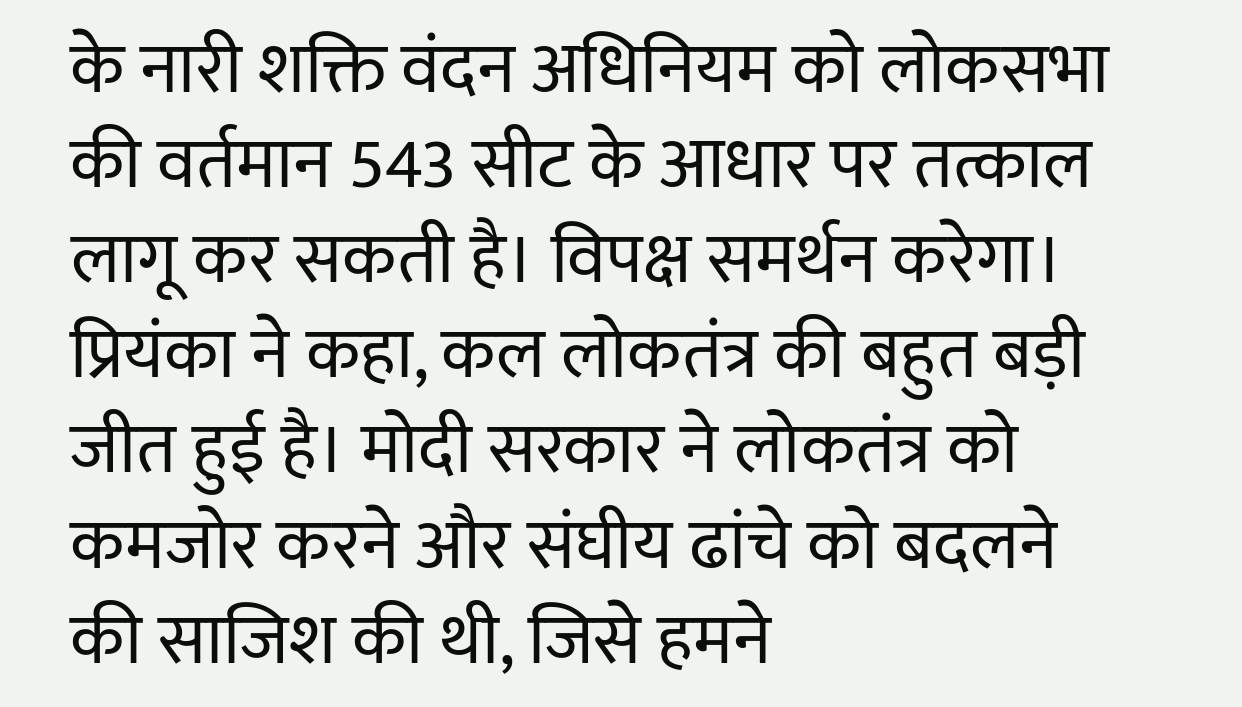के नारी शक्ति वंदन अधिनियम को लोकसभा की वर्तमान 543 सीट के आधार पर तत्काल लागू कर सकती है। विपक्ष समर्थन करेगा। प्रियंका ने कहा, कल लोकतंत्र की बहुत बड़ी जीत हुई है। मोदी सरकार ने लोकतंत्र को कमजोर करने और संघीय ढांचे को बदलने की साजिश की थी, जिसे हमने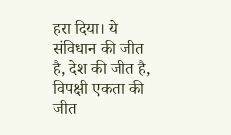हरा दिया। ये संविधान की जीत है, देश की जीत है, विपक्षी एकता की जीत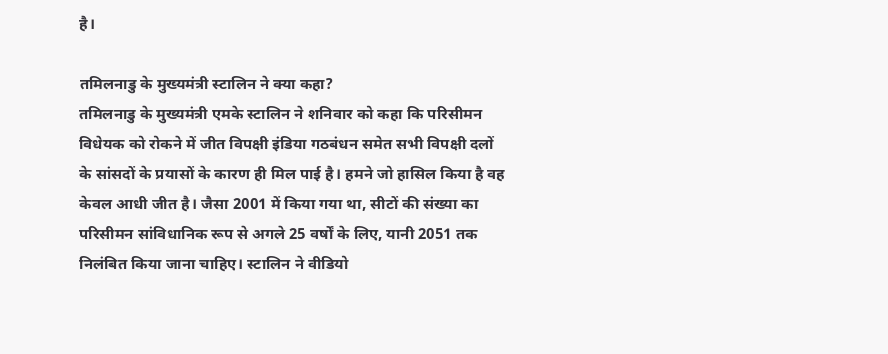है।

तमिलनाडु के मुख्यमंत्री स्टालिन ने क्या कहा?
तमिलनाडु के मुख्यमंत्री एमके स्टालिन ने शनिवार को कहा कि परिसीमन विधेयक को रोकने में जीत विपक्षी इंडिया गठबंधन समेत सभी विपक्षी दलों के सांसदों के प्रयासों के कारण ही मिल पाई है। हमने जो हासिल किया है वह केवल आधी जीत है। जैसा 2001 में किया गया था, सीटों की संख्या का परिसीमन सांविधानिक रूप से अगले 25 वर्षों के लिए, यानी 2051 तक निलंबित किया जाना चाहिए। स्टालिन ने वीडियो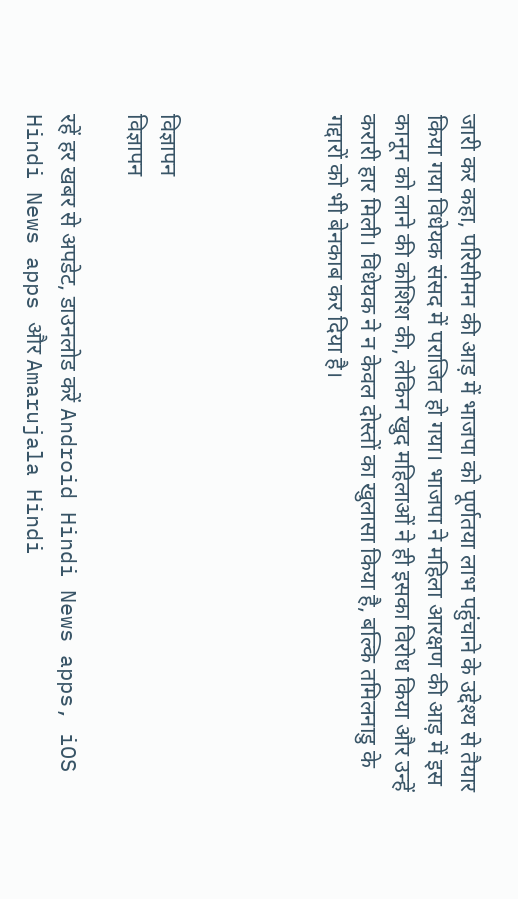जारी कर कहा, परिसीमन की आड़ में भाजपा को पूर्णतया लाभ पहुंचाने के उद्देश्य से तैयार किया गया विधेयक संसद में पराजित हो गया। भाजपा ने महिला आरक्षण की आड़ में इस कानून को लाने की कोशिश की, लेकिन खुद महिलाओं ने ही इसका विरोध किया और उन्हें करारी हार मिली। विधेयक ने न केवल दोस्तों का खुलासा किया है, बल्कि तमिलनाडु के गद्दारों को भी बेनकाब कर दिया है।




विज्ञापन
विज्ञापन

रहें हर खबर से अपडेट, डाउनलोड करें Android Hindi News apps, iOS Hindi News apps और Amarujala Hindi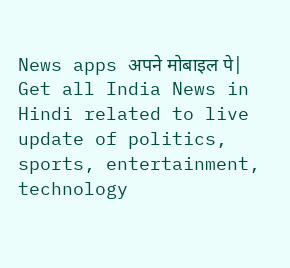News apps अपने मोबाइल पे|
Get all India News in Hindi related to live update of politics, sports, entertainment, technology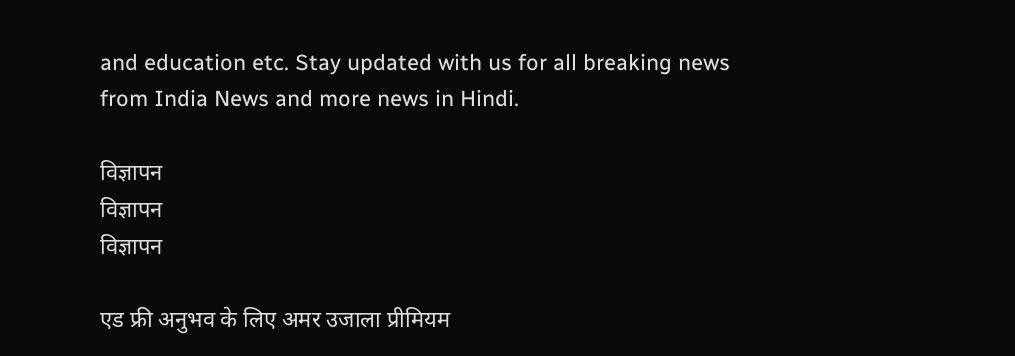and education etc. Stay updated with us for all breaking news from India News and more news in Hindi.

विज्ञापन
विज्ञापन
विज्ञापन

एड फ्री अनुभव के लिए अमर उजाला प्रीमियम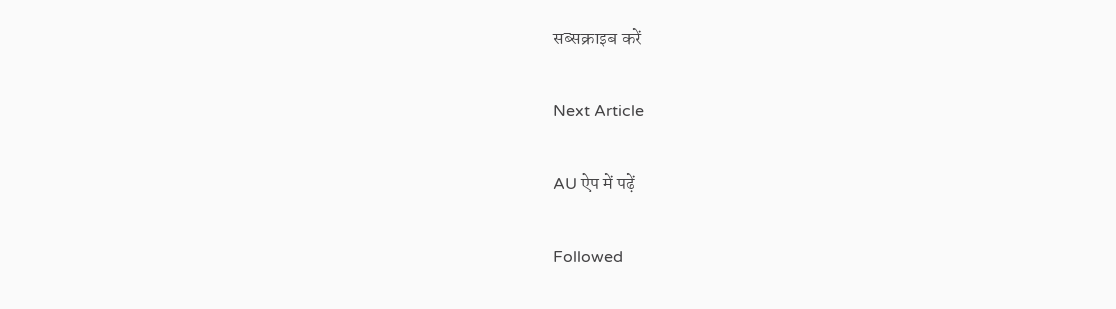सब्सक्राइब करें

Next Article

AU ऐप में पढ़ें

Followed